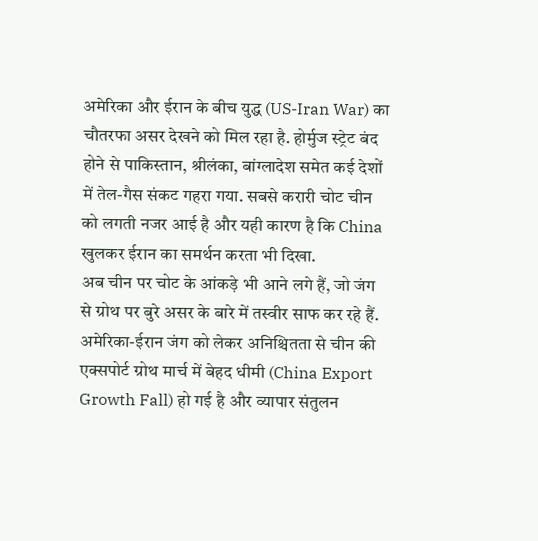अमेरिका और ईरान के बीच युद्ध (US-Iran War) का चौतरफा असर देखने को मिल रहा है. होर्मुज स्ट्रेट बंद होने से पाकिस्तान, श्रीलंका, बांग्लादेश समेत कई देशों में तेल-गैस संकट गहरा गया. सबसे करारी चोट चीन को लगती नजर आई है और यही कारण है कि China खुलकर ईरान का समर्थन करता भी दिखा.
अब चीन पर चोट के आंकड़े भी आने लगे हैं, जो जंग से ग्रोथ पर बुरे असर के बारे में तस्वीर साफ कर रहे हैं. अमेरिका-ईरान जंग को लेकर अनिश्चितता से चीन की एक्सपोर्ट ग्रोथ मार्च में बेहद धीमी (China Export Growth Fall) हो गई है और व्यापार संतुलन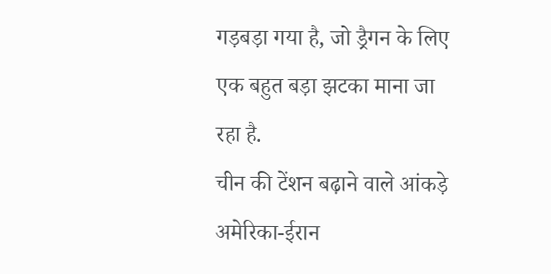गड़बड़ा गया है, जो ड्रैगन के लिए एक बहुत बड़ा झटका माना जा रहा है.
चीन की टेंशन बढ़ाने वाले आंकड़े
अमेरिका-ईरान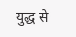युद्ध से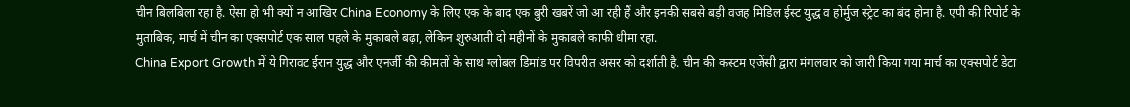चीन बिलबिला रहा है. ऐसा हो भी क्यों न आखिर China Economy के लिए एक के बाद एक बुरी खबरें जो आ रही हैं और इनकी सबसे बड़ी वजह मिडिल ईस्ट युद्ध व होर्मुज स्ट्रेट का बंद होना है. एपी की रिपोर्ट के मुताबिक, मार्च में चीन का एक्सपोर्ट एक साल पहले के मुकाबले बढ़ा, लेकिन शुरुआती दो महीनों के मुकाबले काफी धीमा रहा.
China Export Growth में ये गिरावट ईरान युद्ध और एनर्जी की कीमतों के साथ ग्लोबल डिमांड पर विपरीत असर को दर्शाती है. चीन की कस्टम एजेंसी द्वारा मंगलवार को जारी किया गया मार्च का एक्सपोर्ट डेटा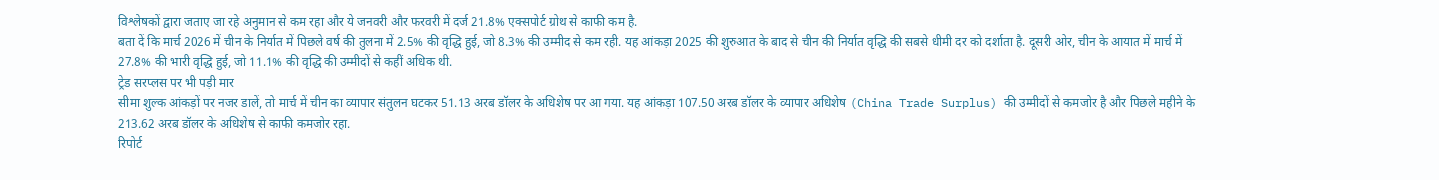विश्लेषकों द्वारा जताए जा रहे अनुमान से कम रहा और ये जनवरी और फरवरी में दर्ज 21.8% एक्सपोर्ट ग्रोथ से काफी कम है.
बता दें कि मार्च 2026 में चीन के निर्यात में पिछले वर्ष की तुलना में 2.5% की वृद्धि हुई, जो 8.3% की उम्मीद से कम रही. यह आंकड़ा 2025 की शुरुआत के बाद से चीन की निर्यात वृद्धि की सबसे धीमी दर को दर्शाता है. दूसरी ओर, चीन के आयात में मार्च में 27.8% की भारी वृद्धि हुई, जो 11.1% की वृद्धि की उम्मीदों से कहीं अधिक थी.
ट्रेड सरप्लस पर भी पड़ी मार
सीमा शुल्क आंकड़ों पर नजर डालें, तो मार्च में चीन का व्यापार संतुलन घटकर 51.13 अरब डॉलर के अधिशेष पर आ गया. यह आंकड़ा 107.50 अरब डॉलर के व्यापार अधिशेष (China Trade Surplus) की उम्मीदों से कमजोर है और पिछले महीने के 213.62 अरब डॉलर के अधिशेष से काफी कमजोर रहा.
रिपोर्ट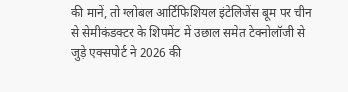की मानें, तो ग्लोबल आर्टिफिशियल इंटेलिजेंस बूम पर चीन से सेमीकंडक्टर के शिपमेंट में उछाल समेत टेक्नोलॉजी से जुड़े एक्सपोर्ट ने 2026 की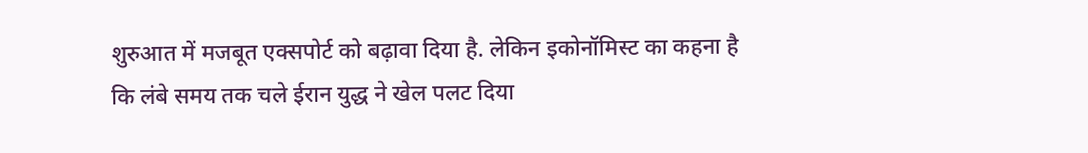शुरुआत में मजबूत एक्सपोर्ट को बढ़ावा दिया है. लेकिन इकोनॉमिस्ट का कहना है कि लंबे समय तक चले ईरान युद्ध ने खेल पलट दिया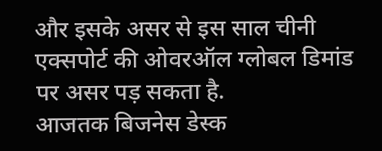और इसके असर से इस साल चीनी एक्सपोर्ट की ओवरऑल ग्लोबल डिमांड पर असर पड़ सकता है.
आजतक बिजनेस डेस्क